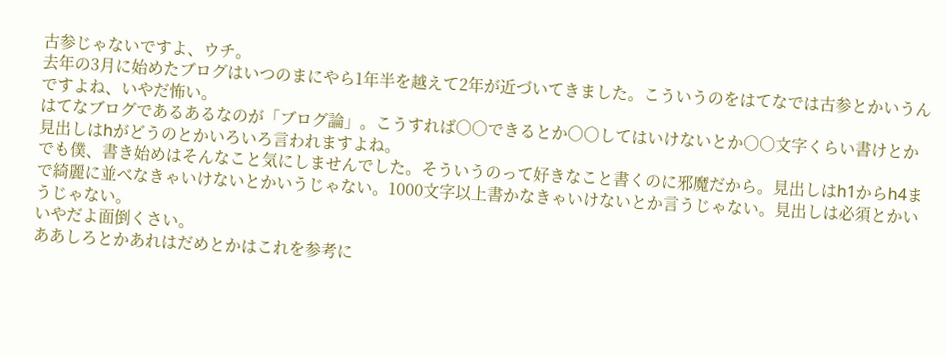古参じゃないですよ、ウチ。
去年の3月に始めたブログはいつのまにやら1年半を越えて2年が近づいてきました。こういうのをはてなでは古参とかいうんですよね、いやだ怖い。
はてなブログであるあるなのが「ブログ論」。こうすれば○○できるとか○○してはいけないとか○○文字くらい書けとか見出しはhがどうのとかいろいろ言われますよね。
でも僕、書き始めはそんなこと気にしませんでした。そういうのって好きなこと書くのに邪魔だから。見出しはh1からh4まで綺麗に並べなきゃいけないとかいうじゃない。1000文字以上書かなきゃいけないとか言うじゃない。見出しは必須とかいうじゃない。
いやだよ面倒くさい。
ああしろとかあれはだめとかはこれを参考に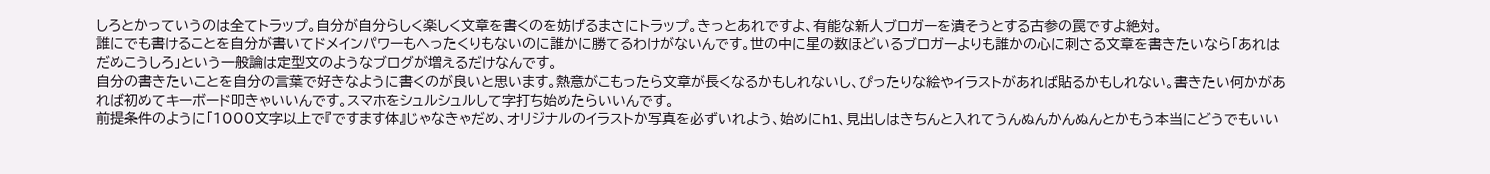しろとかっていうのは全てトラップ。自分が自分らしく楽しく文章を書くのを妨げるまさにトラップ。きっとあれですよ、有能な新人ブロガーを潰そうとする古参の罠ですよ絶対。
誰にでも書けることを自分が書いてドメインパワーもへったくりもないのに誰かに勝てるわけがないんです。世の中に星の数ほどいるブロガーよりも誰かの心に刺さる文章を書きたいなら「あれはだめこうしろ」という一般論は定型文のようなブログが増えるだけなんです。
自分の書きたいことを自分の言葉で好きなように書くのが良いと思います。熱意がこもったら文章が長くなるかもしれないし、ぴったりな絵やイラストがあれば貼るかもしれない。書きたい何かがあれば初めてキーボード叩きゃいいんです。スマホをシュルシュルして字打ち始めたらいいんです。
前提条件のように「1000文字以上で『ですます体』じゃなきゃだめ、オリジナルのイラストか写真を必ずいれよう、始めにh1、見出しはきちんと入れてうんぬんかんぬんとかもう本当にどうでもいい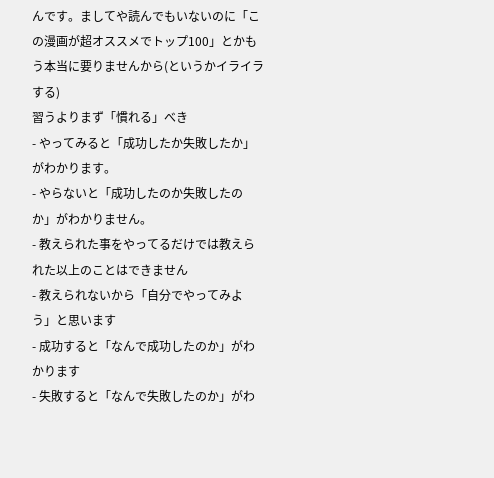んです。ましてや読んでもいないのに「この漫画が超オススメでトップ100」とかもう本当に要りませんから(というかイライラする)
習うよりまず「慣れる」べき
- やってみると「成功したか失敗したか」がわかります。
- やらないと「成功したのか失敗したのか」がわかりません。
- 教えられた事をやってるだけでは教えられた以上のことはできません
- 教えられないから「自分でやってみよう」と思います
- 成功すると「なんで成功したのか」がわかります
- 失敗すると「なんで失敗したのか」がわ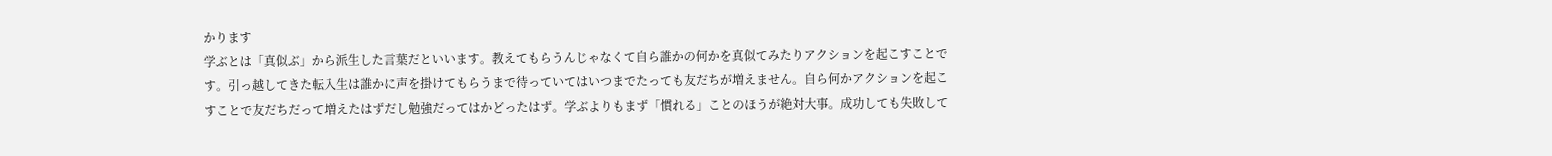かります
学ぶとは「真似ぶ」から派生した言葉だといいます。教えてもらうんじゃなくて自ら誰かの何かを真似てみたりアクションを起こすことです。引っ越してきた転入生は誰かに声を掛けてもらうまで待っていてはいつまでたっても友だちが増えません。自ら何かアクションを起こすことで友だちだって増えたはずだし勉強だってはかどったはず。学ぶよりもまず「慣れる」ことのほうが絶対大事。成功しても失敗して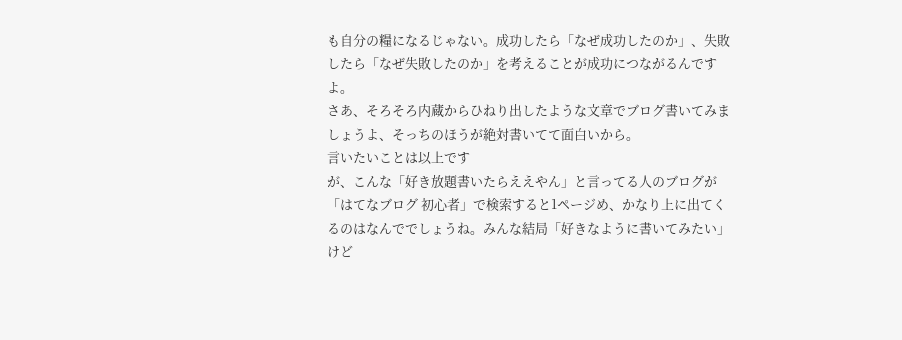も自分の糧になるじゃない。成功したら「なぜ成功したのか」、失敗したら「なぜ失敗したのか」を考えることが成功につながるんですよ。
さあ、そろそろ内蔵からひねり出したような文章でブログ書いてみましょうよ、そっちのほうが絶対書いてて面白いから。
言いたいことは以上です
が、こんな「好き放題書いたらええやん」と言ってる人のブログが「はてなブログ 初心者」で検索すると1ページめ、かなり上に出てくるのはなんででしょうね。みんな結局「好きなように書いてみたい」けど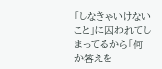「しなきゃいけないこと」に囚われてしまってるから「何か答えを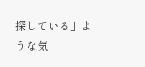探している」ような気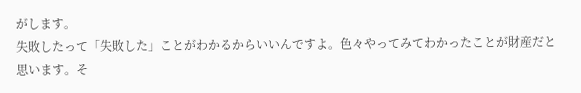がします。
失敗したって「失敗した」ことがわかるからいいんですよ。色々やってみてわかったことが財産だと思います。そ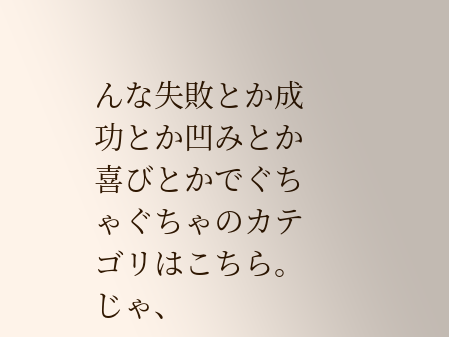んな失敗とか成功とか凹みとか喜びとかでぐちゃぐちゃのカテゴリはこちら。
じゃ、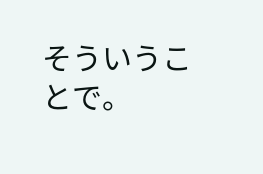そういうことで。